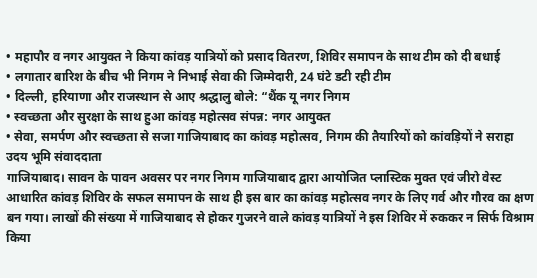• महापौर व नगर आयुक्त ने किया कांवड़ यात्रियों को प्रसाद वितरण, शिविर समापन के साथ टीम को दी बधाई
• लगातार बारिश के बीच भी निगम ने निभाई सेवा की जिम्मेदारी, 24 घंटे डटी रही टीम
• दिल्ली, हरियाणा और राजस्थान से आए श्रद्धालु बोले: “थैंक यू नगर निगम
• स्वच्छता और सुरक्षा के साथ हुआ कांवड़ महोत्सव संपन्न: नगर आयुक्त
• सेवा, समर्पण और स्वच्छता से सजा गाजियाबाद का कांवड़ महोत्सव, निगम की तैयारियों को कांवड़ियों ने सराहा
उदय भूमि संवाददाता
गाजियाबाद। सावन के पावन अवसर पर नगर निगम गाजियाबाद द्वारा आयोजित प्लास्टिक मुक्त एवं जीरो वेस्ट आधारित कांवड़ शिविर के सफल समापन के साथ ही इस बार का कांवड़ महोत्सव नगर के लिए गर्व और गौरव का क्षण बन गया। लाखों की संख्या में गाजियाबाद से होकर गुजरने वाले कांवड़ यात्रियों ने इस शिविर में रुककर न सिर्फ विश्राम किया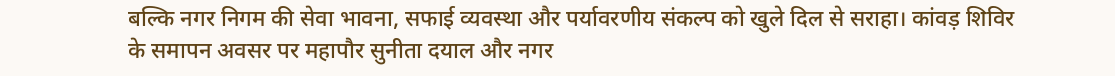बल्कि नगर निगम की सेवा भावना, सफाई व्यवस्था और पर्यावरणीय संकल्प को खुले दिल से सराहा। कांवड़ शिविर के समापन अवसर पर महापौर सुनीता दयाल और नगर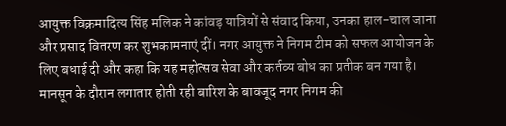आयुक्त विक्रमादित्य सिंह मलिक ने कांवड़ यात्रियों से संवाद किया, उनका हाल-चाल जाना और प्रसाद वितरण कर शुभकामनाएं दीं। नगर आयुक्त ने निगम टीम को सफल आयोजन के लिए बधाई दी और कहा कि यह महोत्सव सेवा और कर्तव्य बोध का प्रतीक बन गया है।
मानसून के दौरान लगातार होती रही बारिश के बावजूद नगर निगम की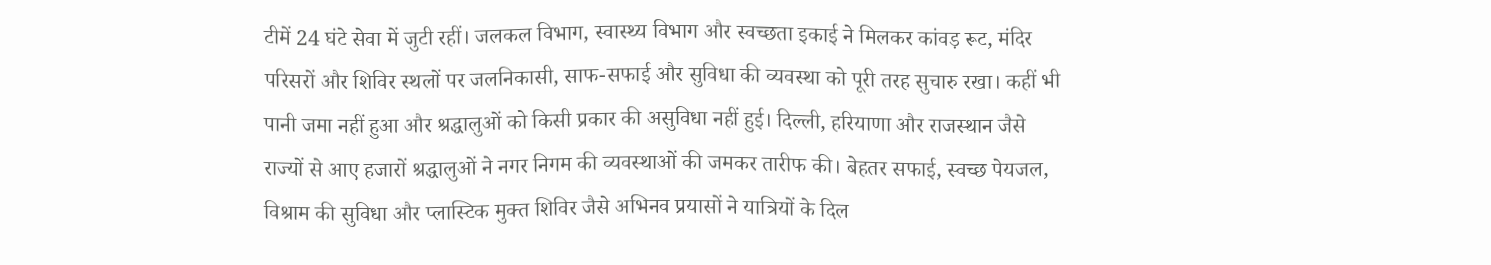टीमें 24 घंटे सेवा में जुटी रहीं। जलकल विभाग, स्वास्थ्य विभाग और स्वच्छता इकाई ने मिलकर कांवड़ रूट, मंदिर परिसरों और शिविर स्थलों पर जलनिकासी, साफ-सफाई और सुविधा की व्यवस्था को पूरी तरह सुचारु रखा। कहीं भी पानी जमा नहीं हुआ और श्रद्धालुओं को किसी प्रकार की असुविधा नहीं हुई। दिल्ली, हरियाणा और राजस्थान जैसे राज्यों से आए हजारों श्रद्धालुओं ने नगर निगम की व्यवस्थाओं की जमकर तारीफ की। बेहतर सफाई, स्वच्छ पेयजल, विश्राम की सुविधा और प्लास्टिक मुक्त शिविर जैसे अभिनव प्रयासों ने यात्रियों के दिल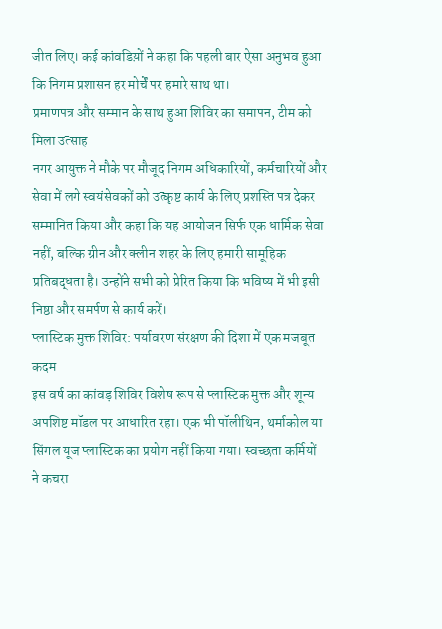जीत लिए। कई कांवडिय़ों ने कहा कि पहली बार ऐसा अनुभव हुआ कि निगम प्रशासन हर मोर्चें पर हमारे साथ था।
प्रमाणपत्र और सम्मान के साथ हुआ शिविर का समापन, टीम को मिला उत्साह
नगर आयुक्त ने मौके पर मौजूद निगम अधिकारियों, कर्मचारियों और सेवा में लगे स्वयंसेवकों को उत्कृष्ट कार्य के लिए प्रशस्ति पत्र देकर सम्मानित किया और कहा कि यह आयोजन सिर्फ एक धार्मिक सेवा नहीं, बल्कि ग्रीन और क्लीन शहर के लिए हमारी सामूहिक प्रतिबद्धता है। उन्होंने सभी को प्रेरित किया कि भविष्य में भी इसी निष्ठा और समर्पण से कार्य करें।
प्लास्टिक मुक्त शिविर: पर्यावरण संरक्षण की दिशा में एक मजबूत कदम
इस वर्ष का कांवड़ शिविर विशेष रूप से प्लास्टिक मुक्त और शून्य अपशिष्ट मॉडल पर आधारित रहा। एक भी पॉलीथिन, थर्माकोल या सिंगल यूज प्लास्टिक का प्रयोग नहीं किया गया। स्वच्छता कर्मियों ने कचरा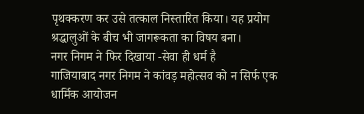पृथक्करण कर उसे तत्काल निस्तारित किया। यह प्रयोग श्रद्धालुओं के बीच भी जागरूकता का विषय बना।
नगर निगम ने फिर दिखाया -सेवा ही धर्म है
गाजियाबाद नगर निगम ने कांवड़ महोत्सव को न सिर्फ एक धार्मिक आयोजन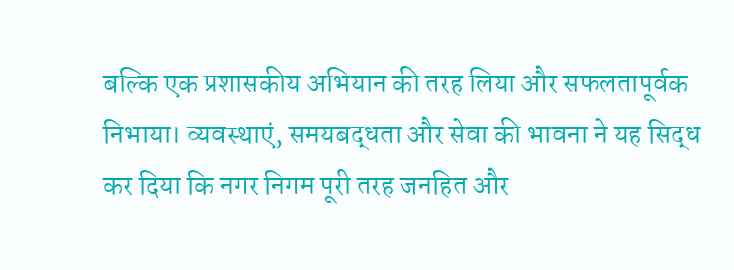बल्कि एक प्रशासकीय अभियान की तरह लिया और सफलतापूर्वक निभाया। व्यवस्थाएं, समयबद्धता और सेवा की भावना ने यह सिद्ध कर दिया कि नगर निगम पूरी तरह जनहित और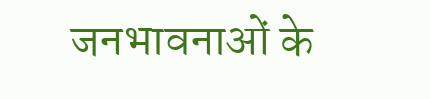जनभावनाओं के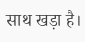साथ खड़ा है।